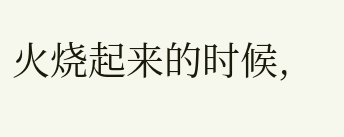火烧起来的时候,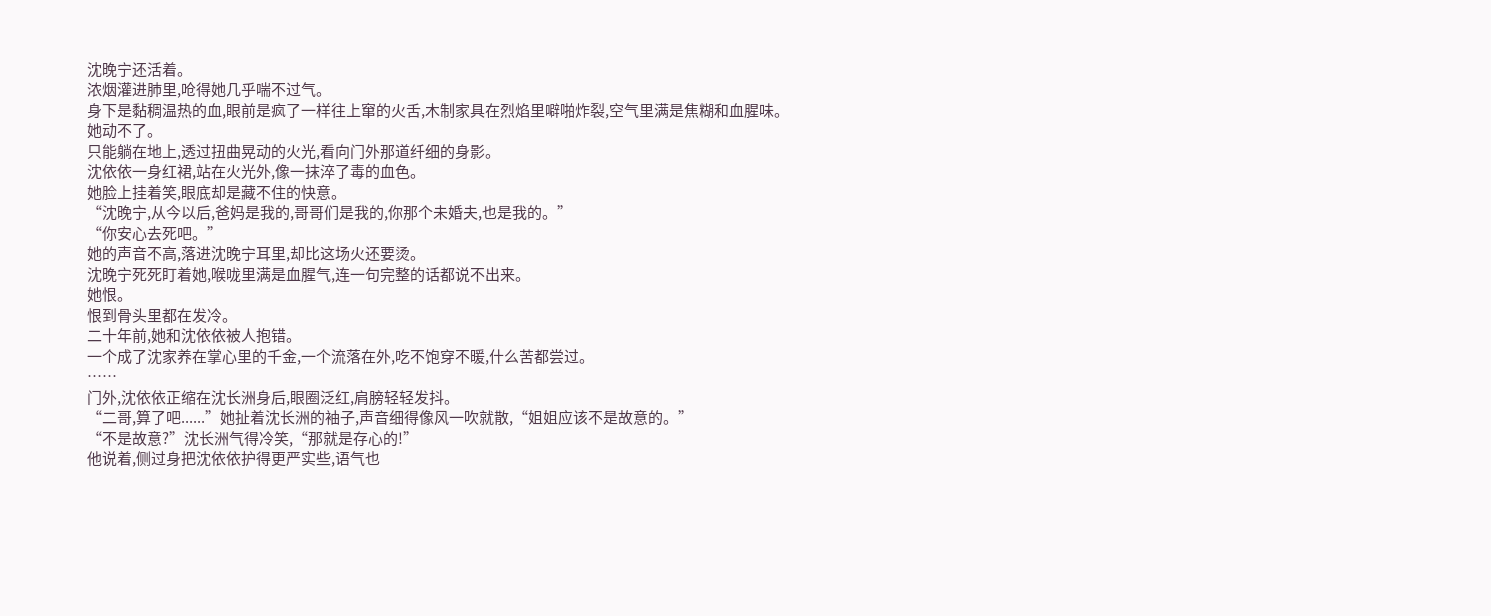沈晚宁还活着。
浓烟灌进肺里,呛得她几乎喘不过气。
身下是黏稠温热的血,眼前是疯了一样往上窜的火舌,木制家具在烈焰里噼啪炸裂,空气里满是焦糊和血腥味。
她动不了。
只能躺在地上,透过扭曲晃动的火光,看向门外那道纤细的身影。
沈依依一身红裙,站在火光外,像一抹淬了毒的血色。
她脸上挂着笑,眼底却是藏不住的快意。
“沈晚宁,从今以后,爸妈是我的,哥哥们是我的,你那个未婚夫,也是我的。”
“你安心去死吧。”
她的声音不高,落进沈晚宁耳里,却比这场火还要烫。
沈晚宁死死盯着她,喉咙里满是血腥气,连一句完整的话都说不出来。
她恨。
恨到骨头里都在发冷。
二十年前,她和沈依依被人抱错。
一个成了沈家养在掌心里的千金,一个流落在外,吃不饱穿不暖,什么苦都尝过。
……
门外,沈依依正缩在沈长洲身后,眼圈泛红,肩膀轻轻发抖。
“二哥,算了吧......”她扯着沈长洲的袖子,声音细得像风一吹就散,“姐姐应该不是故意的。”
“不是故意?”沈长洲气得冷笑,“那就是存心的!”
他说着,侧过身把沈依依护得更严实些,语气也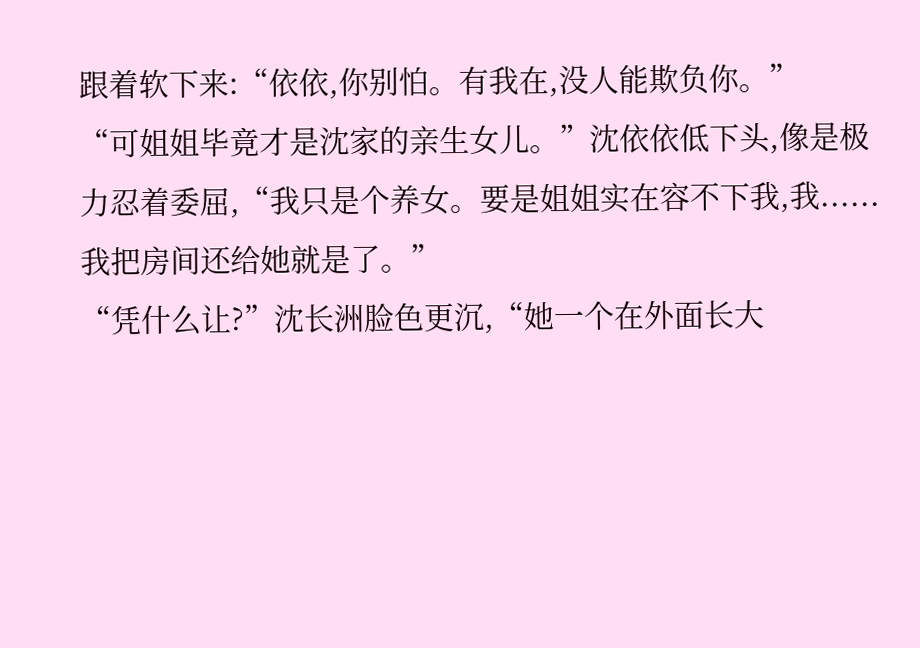跟着软下来:“依依,你别怕。有我在,没人能欺负你。”
“可姐姐毕竟才是沈家的亲生女儿。”沈依依低下头,像是极力忍着委屈,“我只是个养女。要是姐姐实在容不下我,我......我把房间还给她就是了。”
“凭什么让?”沈长洲脸色更沉,“她一个在外面长大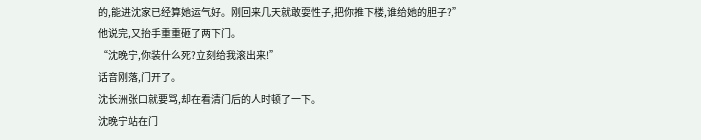的,能进沈家已经算她运气好。刚回来几天就敢耍性子,把你推下楼,谁给她的胆子?”
他说完,又抬手重重砸了两下门。
“沈晚宁,你装什么死?立刻给我滚出来!”
话音刚落,门开了。
沈长洲张口就要骂,却在看清门后的人时顿了一下。
沈晚宁站在门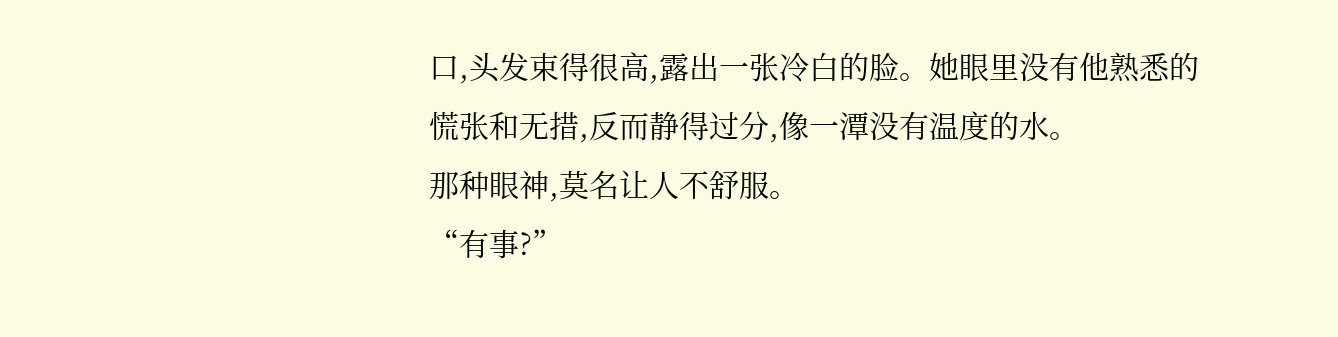口,头发束得很高,露出一张冷白的脸。她眼里没有他熟悉的慌张和无措,反而静得过分,像一潭没有温度的水。
那种眼神,莫名让人不舒服。
“有事?”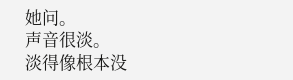她问。
声音很淡。
淡得像根本没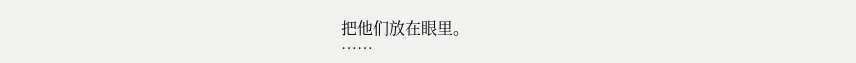把他们放在眼里。
……